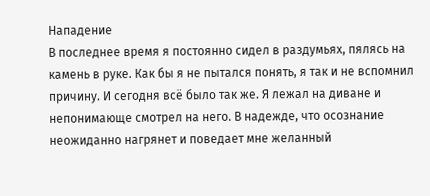Нападение
В последнее время я постоянно сидел в раздумьях, пялясь на камень в руке. Как бы я не пытался понять, я так и не вспомнил причину. И сегодня всё было так же. Я лежал на диване и непонимающе смотрел на него. В надежде, что осознание неожиданно нагрянет и поведает мне желанный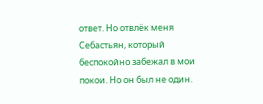ответ. Но отвлёк меня Себастьян, который беспокойно забежал в мои покои. Но он был не один.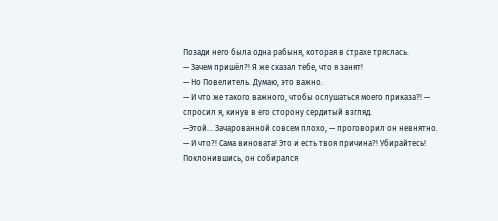Позади него была одна рабыня, которая в страхе тряслась.
— Зачем пришёл?! Я же сказал тебе, что я занят!
— Но Повелитель. Думаю, это важно.
— И что же такого важного, чтобы ослушаться моего приказа?! — спросил я, кинув в его сторону сердитый взгляд.
—Этой... Зачарованной совсем плохо, — проговорил он невнятно.
— И что?! Сама виновата! Это и есть твоя причина?! Убирайтесь!
Поклонившись, он собирался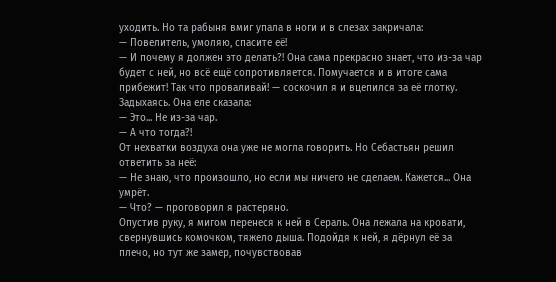уходить. Но та рабыня вмиг упала в ноги и в слезах закричала:
— Повелитель, умоляю, спасите её!
— И почему я должен это делать?! Она сама прекрасно знает, что из-за чар будет с ней, но всё ещё сопротивляется. Помучается и в итоге сама прибежит! Так что проваливай! — соскочил я и вцепился за её глотку.
Задыхаясь. Она еле сказала:
— Это... Не из-за чар.
— А что тогда?!
От нехватки воздуха она уже не могла говорить. Но Себастьян решил ответить за неё:
— Не знаю, что произошло, но если мы ничего не сделаем. Кажется... Она умрёт.
— Что? — проговорил я растеряно.
Опустив руку, я мигом перенеся к ней в Сераль. Она лежала на кровати, свернувшись комочком, тяжело дыша. Подойдя к ней, я дёрнул её за плечо, но тут же замер, почувствовав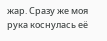жар. Сразу же моя рука коснулась её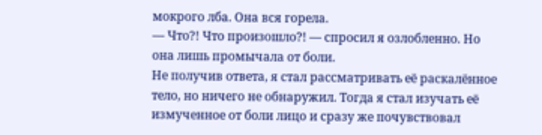мокрого лба. Она вся горела.
— Что?! Что произошло?! — спросил я озлобленно. Но она лишь промычала от боли.
Не получив ответа, я стал рассматривать её раскалённое тело, но ничего не обнаружил. Тогда я стал изучать её измученное от боли лицо и сразу же почувствовал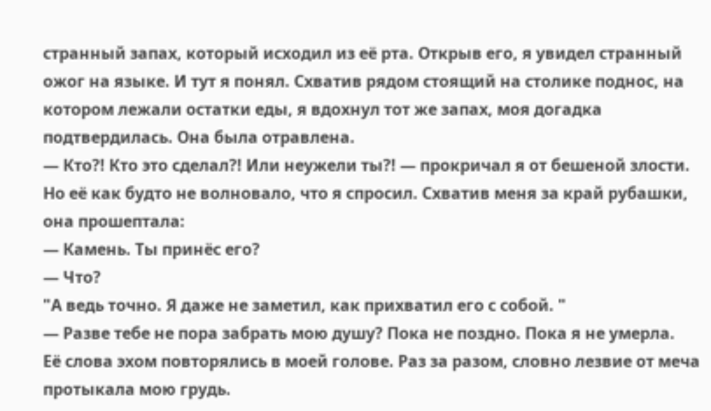странный запах, который исходил из её рта. Открыв его, я увидел странный ожог на языке. И тут я понял. Схватив рядом стоящий на столике поднос, на котором лежали остатки еды, я вдохнул тот же запах, моя догадка подтвердилась. Она была отравлена.
— Кто?! Кто это сделал?! Или неужели ты?! — прокричал я от бешеной злости.
Но её как будто не волновало, что я спросил. Схватив меня за край рубашки, она прошептала:
— Камень. Ты принёс его?
— Что?
"А ведь точно. Я даже не заметил, как прихватил его с собой. "
— Разве тебе не пора забрать мою душу? Пока не поздно. Пока я не умерла.
Её слова эхом повторялись в моей голове. Раз за разом, словно лезвие от меча протыкала мою грудь.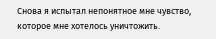Снова я испытал непонятное мне чувство, которое мне хотелось уничтожить.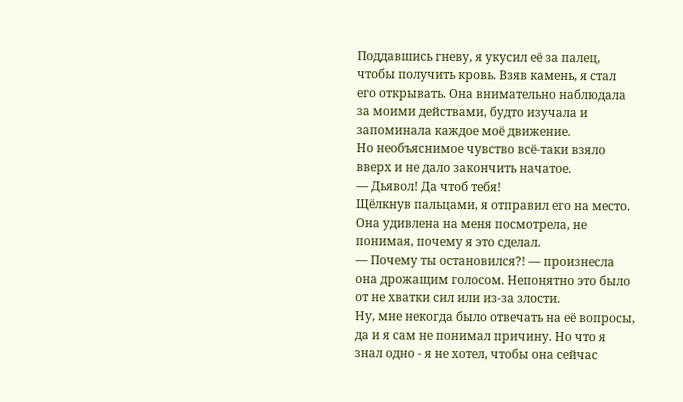Поддавшись гневу, я укусил её за палец, чтобы получить кровь. Взяв камень, я стал его открывать. Она внимательно наблюдала за моими действами, будто изучала и запоминала каждое моё движение.
Но необъяснимое чувство всё-таки взяло вверх и не дало закончить начатое.
— Дьявол! Да чтоб тебя!
Щёлкнув пальцами, я отправил его на место. Она удивлена на меня посмотрела, не понимая, почему я это сделал.
— Почему ты остановился?! — произнесла она дрожащим голосом. Непонятно это было от не хватки сил или из-за злости.
Ну, мне некогда было отвечать на её вопросы, да и я сам не понимал причину. Но что я знал одно - я не хотел, чтобы она сейчас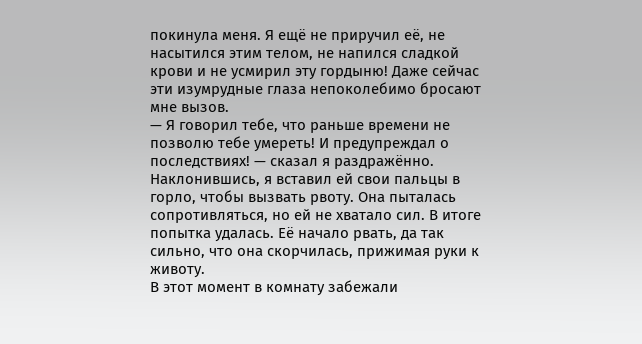покинула меня. Я ещё не приручил её, не насытился этим телом, не напился сладкой крови и не усмирил эту гордыню! Даже сейчас эти изумрудные глаза непоколебимо бросают мне вызов.
— Я говорил тебе, что раньше времени не позволю тебе умереть! И предупреждал о последствиях! — сказал я раздражённо.
Наклонившись, я вставил ей свои пальцы в горло, чтобы вызвать рвоту. Она пыталась сопротивляться, но ей не хватало сил. В итоге попытка удалась. Её начало рвать, да так сильно, что она скорчилась, прижимая руки к животу.
В этот момент в комнату забежали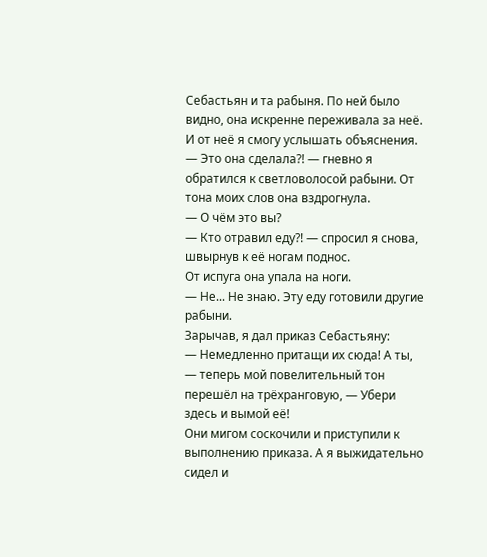Себастьян и та рабыня. По ней было видно, она искренне переживала за неё. И от неё я смогу услышать объяснения.
— Это она сделала?! — гневно я обратился к светловолосой рабыни. От тона моих слов она вздрогнула.
— О чём это вы?
— Кто отравил еду?! — спросил я снова, швырнув к её ногам поднос.
От испуга она упала на ноги.
— Не... Не знаю. Эту еду готовили другие рабыни.
Зарычав, я дал приказ Себастьяну:
— Немедленно притащи их сюда! А ты, — теперь мой повелительный тон перешёл на трёхранговую, — Убери здесь и вымой её!
Они мигом соскочили и приступили к выполнению приказа. А я выжидательно сидел и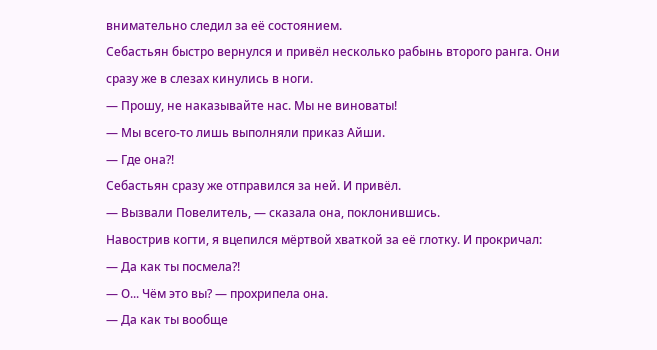внимательно следил за её состоянием.
Себастьян быстро вернулся и привёл несколько рабынь второго ранга. Они сразу же в слезах кинулись в ноги.
— Прошу, не наказывайте нас. Мы не виноваты!
— Мы всего-то лишь выполняли приказ Айши.
— Где она?!
Себастьян сразу же отправился за ней. И привёл.
— Вызвали Повелитель, — сказала она, поклонившись.
Навострив когти, я вцепился мёртвой хваткой за её глотку. И прокричал:
— Да как ты посмела?!
— О... Чём это вы? — прохрипела она.
— Да как ты вообще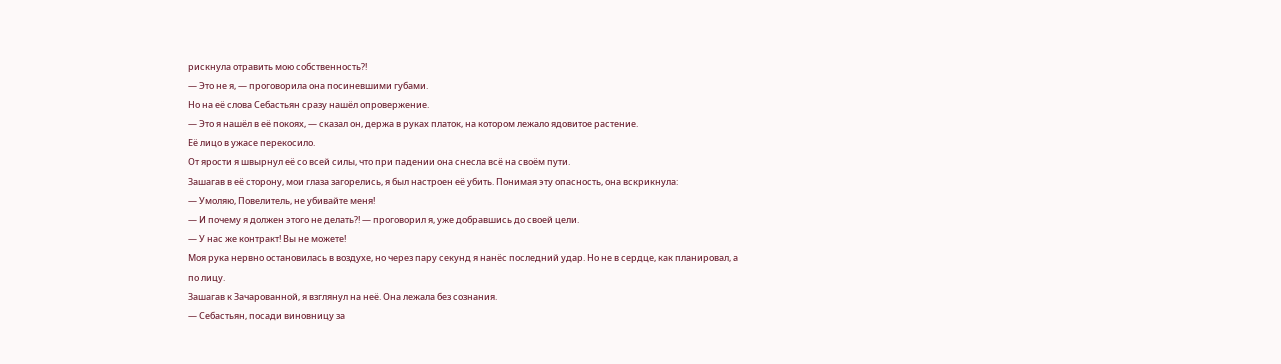рискнула отравить мою собственность?!
— Это не я, — проговорила она посиневшими губами.
Но на её слова Себастьян сразу нашёл опровержение.
— Это я нашёл в её покоях, — сказал он, держа в руках платок, на котором лежало ядовитое растение.
Её лицо в ужасе перекосило.
От ярости я швырнул её со всей силы, что при падении она снесла всё на своём пути.
Зашагав в её сторону, мои глаза загорелись, я был настроен её убить. Понимая эту опасность, она вскрикнула:
— Умоляю, Повелитель, не убивайте меня!
— И почему я должен этого не делать?! — проговорил я, уже добравшись до своей цели.
— У нас же контракт! Вы не можете!
Моя рука нервно остановилась в воздухе, но через пару секунд я нанёс последний удар. Но не в сердце, как планировал, а по лицу.
Зашагав к Зачарованной, я взглянул на неё. Она лежала без сознания.
— Себастьян, посади виновницу за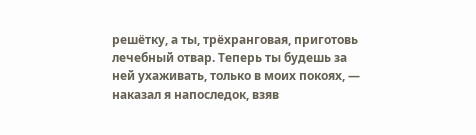решётку, а ты, трёхранговая, приготовь лечебный отвар. Теперь ты будешь за ней ухаживать, только в моих покоях, — наказал я напоследок, взяв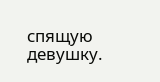спящую девушку.